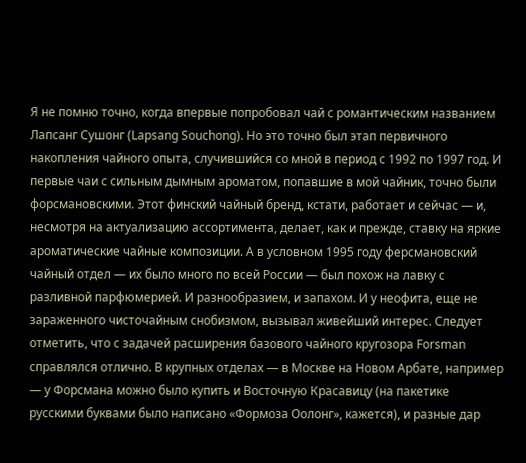Я не помню точно, когда впервые попробовал чай с романтическим названием Лапсанг Сушонг (Lapsang Souchong). Но это точно был этап первичного накопления чайного опыта, случившийся со мной в период с 1992 по 1997 год. И первые чаи с сильным дымным ароматом, попавшие в мой чайник, точно были форсмановскими. Этот финский чайный бренд, кстати, работает и сейчас — и, несмотря на актуализацию ассортимента, делает, как и прежде, ставку на яркие ароматические чайные композиции. А в условном 1995 году ферсмановский чайный отдел — их было много по всей России — был похож на лавку с разливной парфюмерией. И разнообразием, и запахом. И у неофита, еще не зараженного чисточайным снобизмом, вызывал живейший интерес. Следует отметить, что с задачей расширения базового чайного кругозора Forsman справлялся отлично. В крупных отделах — в Москве на Новом Арбате, например — у Форсмана можно было купить и Восточную Красавицу (на пакетике русскими буквами было написано «Формоза Оолонг», кажется), и разные дар